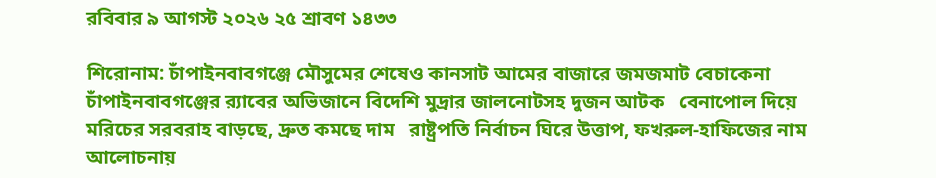রবিবার ৯ আগস্ট ২০২৬ ২৫ শ্রাবণ ১৪৩৩

শিরোনাম: চাঁপাইনবাবগঞ্জে মৌসুমের শেষেও কানসাট আমের বাজারে জমজমাট বেচাকেনা   চাঁপাইনবাবগঞ্জের র‌্যাবের অভিজানে বিদেশি মুদ্রার জালনোটসহ দুজন আটক   বেনাপোল দিয়ে মরিচের সরবরাহ বাড়ছে, দ্রুত কমছে দাম   রাষ্ট্রপতি নির্বাচন ঘিরে উত্তাপ, ফখরুল-হাফিজের নাম আলোচনায়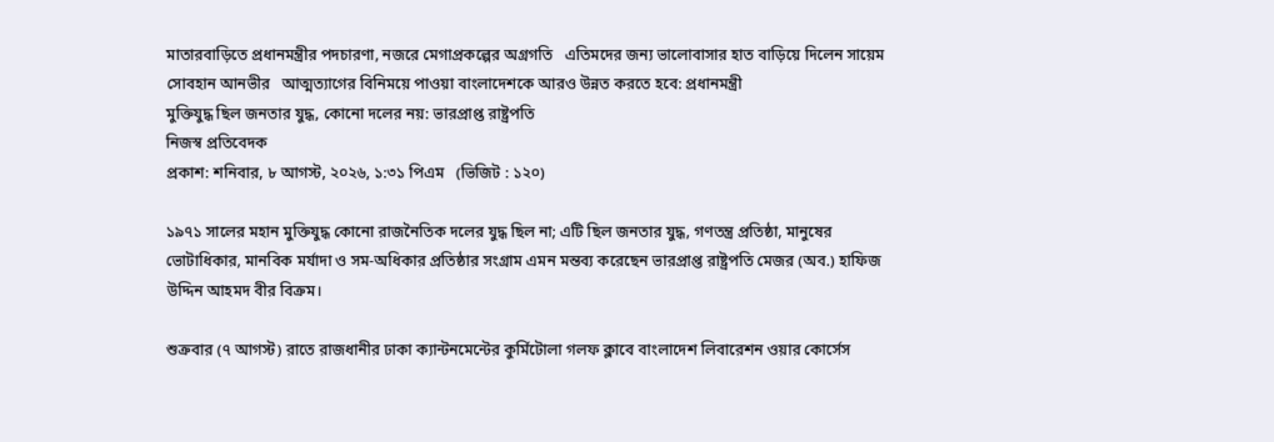মাতারবাড়িতে প্রধানমন্ত্রীর পদচারণা, নজরে মেগাপ্রকল্পের অগ্রগতি   এতিমদের জন্য ভালোবাসার হাত বাড়িয়ে দিলেন সায়েম সোবহান আনভীর   আত্মত্যাগের বিনিময়ে পাওয়া বাংলাদেশকে আরও উন্নত করতে হবে: প্রধানমন্ত্রী
মুক্তিযুদ্ধ ছিল জনতার যুদ্ধ, কোনো দলের নয়: ভারপ্রাপ্ত রাষ্ট্রপতি
নিজস্ব প্রতিবেদক
প্রকাশ: শনিবার, ৮ আগস্ট, ২০২৬, ১:৩১ পিএম   (ভিজিট : ১২০)

১৯৭১ সালের মহান মুক্তিযুদ্ধ কোনো রাজনৈতিক দলের যুদ্ধ ছিল না; এটি ছিল জনতার যুদ্ধ, গণতন্ত্র প্রতিষ্ঠা, মানুষের ভোটাধিকার, মানবিক মর্যাদা ও সম-অধিকার প্রতিষ্ঠার সংগ্রাম এমন মন্তব্য করেছেন ভারপ্রাপ্ত রাষ্ট্রপতি মেজর (অব.) হাফিজ উদ্দিন আহমদ বীর বিক্রম।

শুক্রবার (৭ আগস্ট) রাতে রাজধানীর ঢাকা ক্যান্টনমেন্টের কুর্মিটোলা গলফ ক্লাবে বাংলাদেশ লিবারেশন ওয়ার কোর্সেস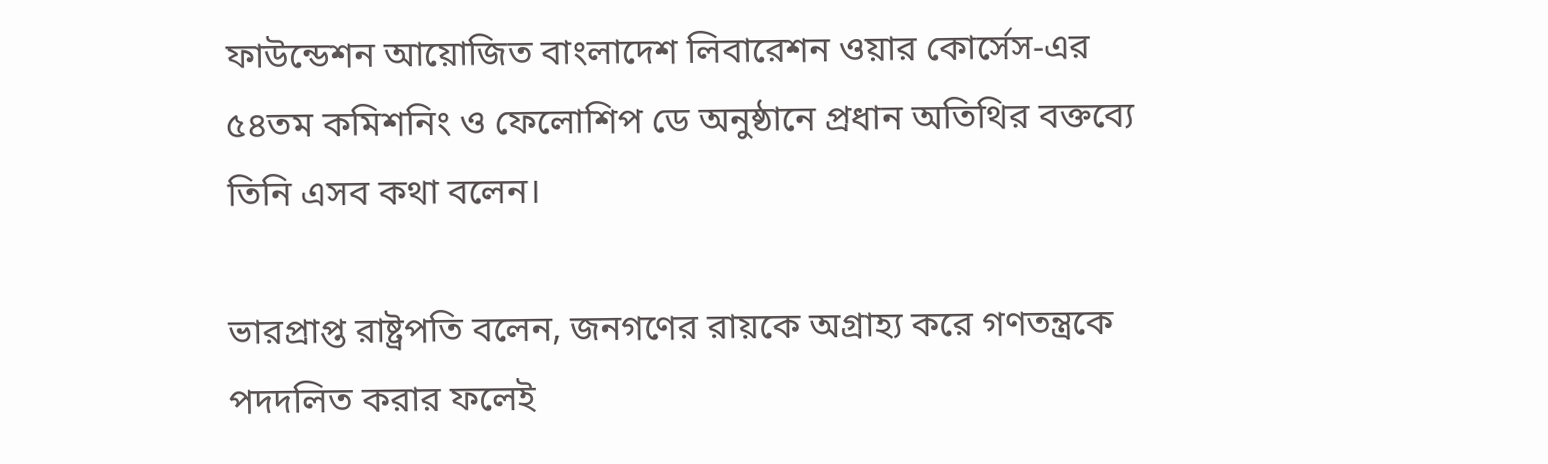ফাউন্ডেশন আয়োজিত বাংলাদেশ লিবারেশন ওয়ার কোর্সেস-এর ৫৪তম কমিশনিং ও ফেলোশিপ ডে অনুষ্ঠানে প্রধান অতিথির বক্তব্যে তিনি এসব কথা বলেন।

ভারপ্রাপ্ত রাষ্ট্রপতি বলেন, জনগণের রায়কে অগ্রাহ্য করে গণতন্ত্রকে পদদলিত করার ফলেই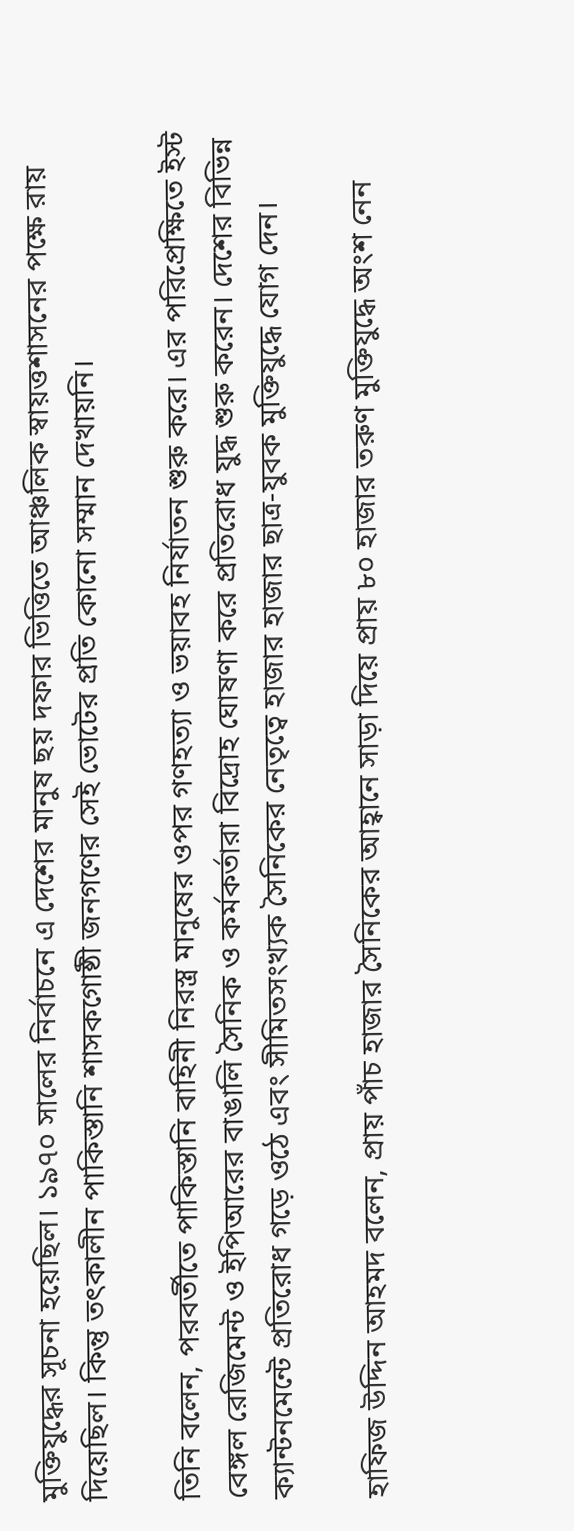মুক্তিযুদ্ধের সূচনা হয়েছিল। ১৯৭০ সালের নির্বাচনে এ দেশের মানুষ ছয় দফার ভিত্তিতে আঞ্চলিক স্বায়ত্তশাসনের পক্ষে রায় দিয়েছিল। কিন্তু তৎকালীন পাকিস্তানি শাসকগোষ্ঠী জনগণের সেই ভোটের প্রতি কোনো সম্মান দেখায়নি।

তিনি বলেন, পরবর্তীতে পাকিস্তানি বাহিনী নিরস্ত্র মানুষের ওপর গণহত্যা ও ভয়াবহ নির্যাতন শুরু করে। এর পরিপ্রেক্ষিতে ইস্ট বেঙ্গল রেজিমেন্ট ও ইপিআরের বাঙালি সৈনিক ও কর্মকর্তারা বিদ্রোহ ঘোষণা করে প্রতিরোধ যুদ্ধ শুরু করেন। দেশের বিভিন্ন ক্যান্টনমেন্টে প্রতিরোধ গড়ে ওঠে এবং সীমিতসংখ্যক সৈনিকের নেতৃত্বে হাজার হাজার ছাত্র-যুবক মুক্তিযুদ্ধে যোগ দেন।

হাফিজ উদ্দিন আহমদ বলেন, প্রায় পাঁচ হাজার সৈনিকের আহ্বানে সাড়া দিয়ে প্রায় ৮০ হাজার তরুণ মুক্তিযুদ্ধে অংশ নেন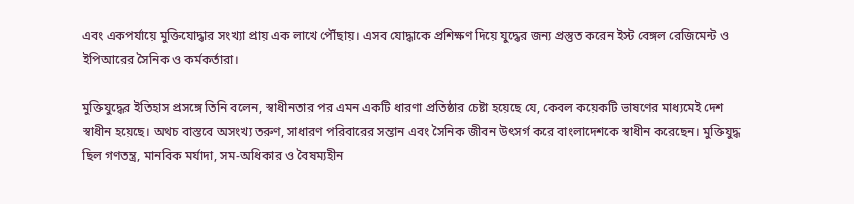এবং একপর্যায়ে মুক্তিযোদ্ধার সংখ্যা প্রায় এক লাখে পৌঁছায়। এসব যোদ্ধাকে প্রশিক্ষণ দিয়ে যুদ্ধের জন্য প্রস্তুত করেন ইস্ট বেঙ্গল রেজিমেন্ট ও ইপিআরের সৈনিক ও কর্মকর্তারা।

মুক্তিযুদ্ধের ইতিহাস প্রসঙ্গে তিনি বলেন, স্বাধীনতার পর এমন একটি ধারণা প্রতিষ্ঠার চেষ্টা হয়েছে যে, কেবল কয়েকটি ভাষণের মাধ্যমেই দেশ স্বাধীন হয়েছে। অথচ বাস্তবে অসংখ্য তরুণ, সাধারণ পরিবারের সন্তান এবং সৈনিক জীবন উৎসর্গ করে বাংলাদেশকে স্বাধীন করেছেন। মুক্তিযুদ্ধ ছিল গণতন্ত্র, মানবিক মর্যাদা, সম-অধিকার ও বৈষম্যহীন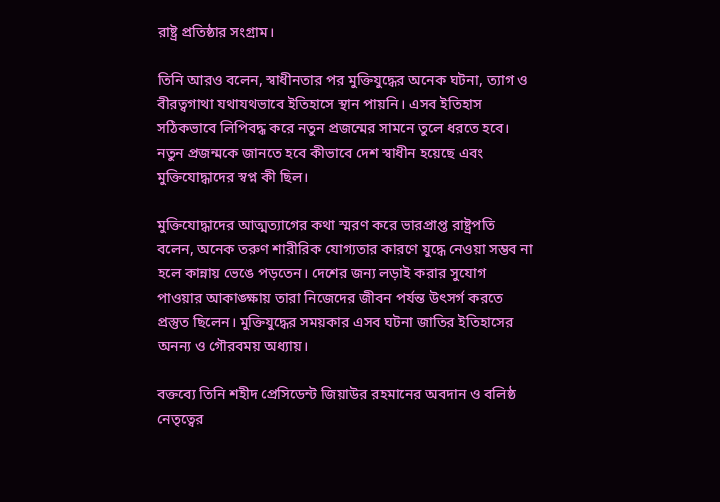রাষ্ট্র প্রতিষ্ঠার সংগ্রাম।

তিনি আরও বলেন, স্বাধীনতার পর মুক্তিযুদ্ধের অনেক ঘটনা, ত্যাগ ও বীরত্বগাথা যথাযথভাবে ইতিহাসে স্থান পায়নি। এসব ইতিহাস সঠিকভাবে লিপিবদ্ধ করে নতুন প্রজন্মের সামনে তুলে ধরতে হবে। নতুন প্রজন্মকে জানতে হবে কীভাবে দেশ স্বাধীন হয়েছে এবং মুক্তিযোদ্ধাদের স্বপ্ন কী ছিল।

মুক্তিযোদ্ধাদের আত্মত্যাগের কথা স্মরণ করে ভারপ্রাপ্ত রাষ্ট্রপতি বলেন, অনেক তরুণ শারীরিক যোগ্যতার কারণে যুদ্ধে নেওয়া সম্ভব না হলে কান্নায় ভেঙে পড়তেন। দেশের জন্য লড়াই করার সুযোগ পাওয়ার আকাঙ্ক্ষায় তারা নিজেদের জীবন পর্যন্ত উৎসর্গ করতে প্রস্তুত ছিলেন। মুক্তিযুদ্ধের সময়কার এসব ঘটনা জাতির ইতিহাসের অনন্য ও গৌরবময় অধ্যায়।

বক্তব্যে তিনি শহীদ প্রেসিডেন্ট জিয়াউর রহমানের অবদান ও বলিষ্ঠ নেতৃত্বের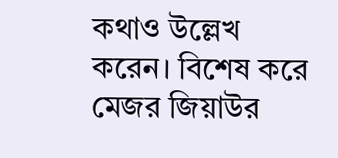কথাও উল্লেখ করেন। বিশেষ করে মেজর জিয়াউর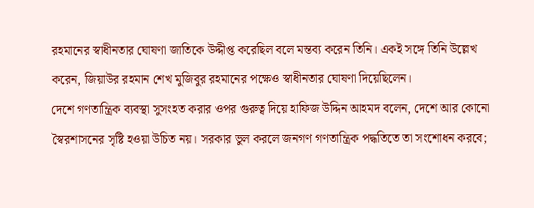রহমানের স্বাধীনতার ঘোষণা জাতিকে উদ্দীপ্ত করেছিল বলে মন্তব্য করেন তিনি। একই সঙ্গে তিনি উল্লেখ করেন, জিয়াউর রহমান শেখ মুজিবুর রহমানের পক্ষেও স্বাধীনতার ঘোষণা দিয়েছিলেন।
দেশে গণতান্ত্রিক ব্যবস্থা সুসংহত করার ওপর গুরুত্ব দিয়ে হাফিজ উদ্দিন আহমদ বলেন, দেশে আর কোনো স্বৈরশাসনের সৃষ্টি হওয়া উচিত নয়। সরকার ভুল করলে জনগণ গণতান্ত্রিক পদ্ধতিতে তা সংশোধন করবে;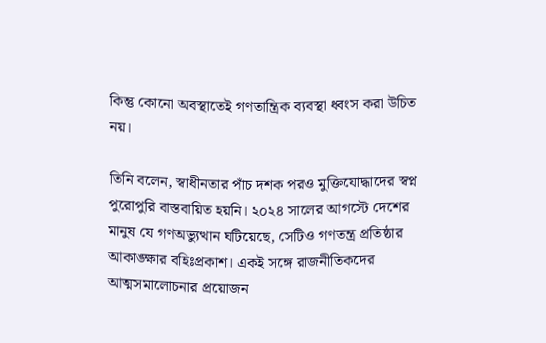কিন্তু কোনো অবস্থাতেই গণতান্ত্রিক ব্যবস্থা ধ্বংস করা উচিত নয়।

তিনি বলেন, স্বাধীনতার পাঁচ দশক পরও মুক্তিযোদ্ধাদের স্বপ্ন পুরোপুরি বাস্তবায়িত হয়নি। ২০২৪ সালের আগস্টে দেশের মানুষ যে গণঅভ্যুত্থান ঘটিয়েছে, সেটিও গণতন্ত্র প্রতিষ্ঠার আকাঙ্ক্ষার বহিঃপ্রকাশ। একই সঙ্গে রাজনীতিকদের আত্মসমালোচনার প্রয়োজন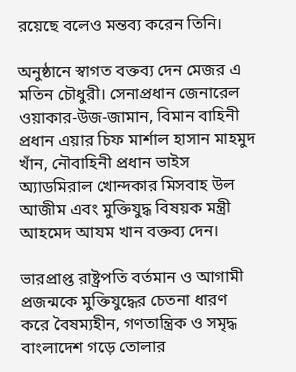রয়েছে বলেও মন্তব্য করেন তিনি।

অনুষ্ঠানে স্বাগত বক্তব্য দেন মেজর এ মতিন চৌধুরী। সেনাপ্রধান জেনারেল ওয়াকার-উজ-জামান, বিমান বাহিনী প্রধান এয়ার চিফ মার্শাল হাসান মাহমুদ খাঁন, নৌবাহিনী প্রধান ভাইস অ্যাডমিরাল খোন্দকার মিসবাহ উল আজীম এবং মুক্তিযুদ্ধ বিষয়ক মন্ত্রী আহমেদ আযম খান বক্তব্য দেন।

ভারপ্রাপ্ত রাষ্ট্রপতি বর্তমান ও আগামী প্রজন্মকে মুক্তিযুদ্ধের চেতনা ধারণ করে বৈষম্যহীন, গণতান্ত্রিক ও সমৃদ্ধ বাংলাদেশ গড়ে তোলার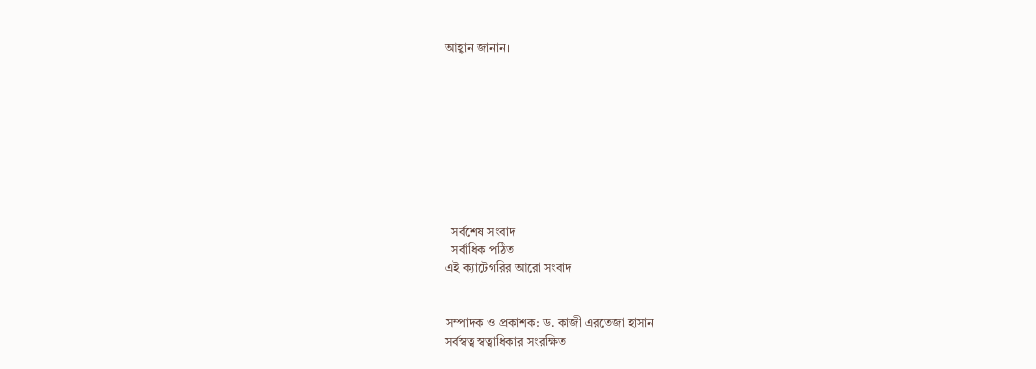আহ্বান জানান।









  সর্বশেষ সংবাদ
  সর্বাধিক পঠিত
এই ক্যাটেগরির আরো সংবাদ


সম্পাদক ও প্রকাশক: ড. কাজী এরতেজা হাসান
সর্বস্বত্ব স্বত্বাধিকার সংরক্ষিত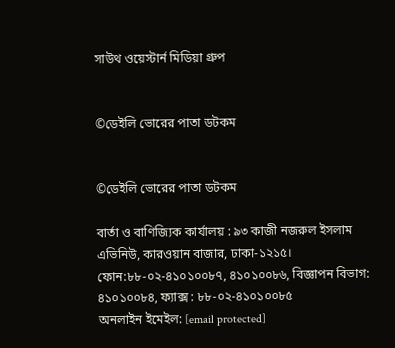সাউথ ওয়েস্টার্ন মিডিয়া গ্রুপ


©ডেইলি ভোরের পাতা ডটকম


©ডেইলি ভোরের পাতা ডটকম

বার্তা ও বাণিজ্যিক কার্যালয় : ৯৩ কাজী নজরুল ইসলাম এভিনিউ, কারওয়ান বাজার, ঢাকা-১২১৫।
ফোন:৮৮-০২-৪১০১০০৮৭, ৪১০১০০৮৬, বিজ্ঞাপন বিভাগ: ৪১০১০০৮৪, ফ্যাক্স : ৮৮-০২-৪১০১০০৮৫
অনলাইন ইমেইল: [email protected]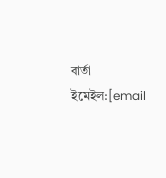বার্তা ইমেইল:[email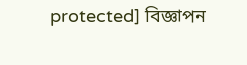protected] বিজ্ঞাপন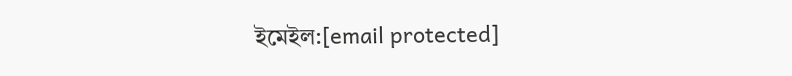ইমেইল:[email protected]